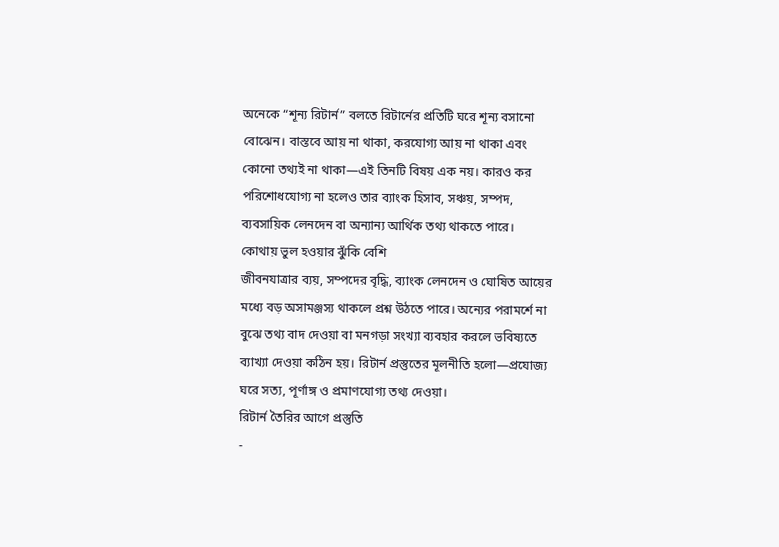অনেকে “শূন্য রিটার্ন” বলতে রিটার্নের প্রতিটি ঘরে শূন্য বসানো বোঝেন। বাস্তবে আয় না থাকা, করযোগ্য আয় না থাকা এবং কোনো তথ্যই না থাকা—এই তিনটি বিষয় এক নয়। কারও কর পরিশোধযোগ্য না হলেও তার ব্যাংক হিসাব, সঞ্চয়, সম্পদ, ব্যবসায়িক লেনদেন বা অন্যান্য আর্থিক তথ্য থাকতে পারে।
কোথায় ভুল হওয়ার ঝুঁকি বেশি
জীবনযাত্রার ব্যয়, সম্পদের বৃদ্ধি, ব্যাংক লেনদেন ও ঘোষিত আয়ের মধ্যে বড় অসামঞ্জস্য থাকলে প্রশ্ন উঠতে পারে। অন্যের পরামর্শে না বুঝে তথ্য বাদ দেওয়া বা মনগড়া সংখ্যা ব্যবহার করলে ভবিষ্যতে ব্যাখ্যা দেওয়া কঠিন হয়। রিটার্ন প্রস্তুতের মূলনীতি হলো—প্রযোজ্য ঘরে সত্য, পূর্ণাঙ্গ ও প্রমাণযোগ্য তথ্য দেওয়া।
রিটার্ন তৈরির আগে প্রস্তুতি
-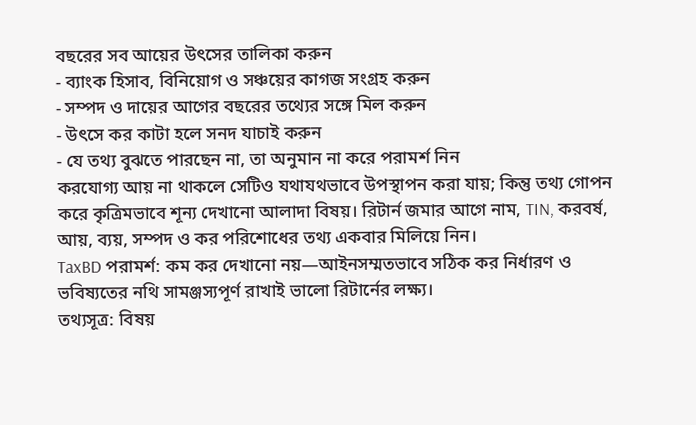বছরের সব আয়ের উৎসের তালিকা করুন
- ব্যাংক হিসাব, বিনিয়োগ ও সঞ্চয়ের কাগজ সংগ্রহ করুন
- সম্পদ ও দায়ের আগের বছরের তথ্যের সঙ্গে মিল করুন
- উৎসে কর কাটা হলে সনদ যাচাই করুন
- যে তথ্য বুঝতে পারছেন না, তা অনুমান না করে পরামর্শ নিন
করযোগ্য আয় না থাকলে সেটিও যথাযথভাবে উপস্থাপন করা যায়; কিন্তু তথ্য গোপন করে কৃত্রিমভাবে শূন্য দেখানো আলাদা বিষয়। রিটার্ন জমার আগে নাম, TIN, করবর্ষ, আয়, ব্যয়, সম্পদ ও কর পরিশোধের তথ্য একবার মিলিয়ে নিন।
TaxBD পরামর্শ: কম কর দেখানো নয়—আইনসম্মতভাবে সঠিক কর নির্ধারণ ও ভবিষ্যতের নথি সামঞ্জস্যপূর্ণ রাখাই ভালো রিটার্নের লক্ষ্য।
তথ্যসূত্র: বিষয়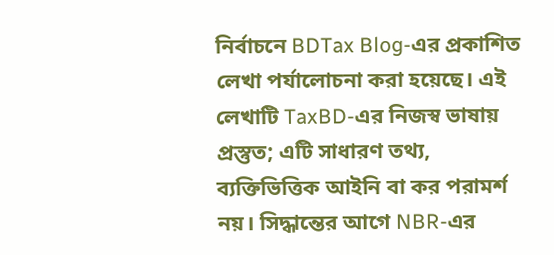নির্বাচনে BDTax Blog-এর প্রকাশিত লেখা পর্যালোচনা করা হয়েছে। এই লেখাটি TaxBD-এর নিজস্ব ভাষায় প্রস্তুত; এটি সাধারণ তথ্য, ব্যক্তিভিত্তিক আইনি বা কর পরামর্শ নয়। সিদ্ধান্তের আগে NBR-এর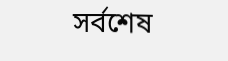সর্বশেষ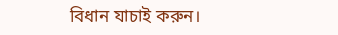বিধান যাচাই করুন।